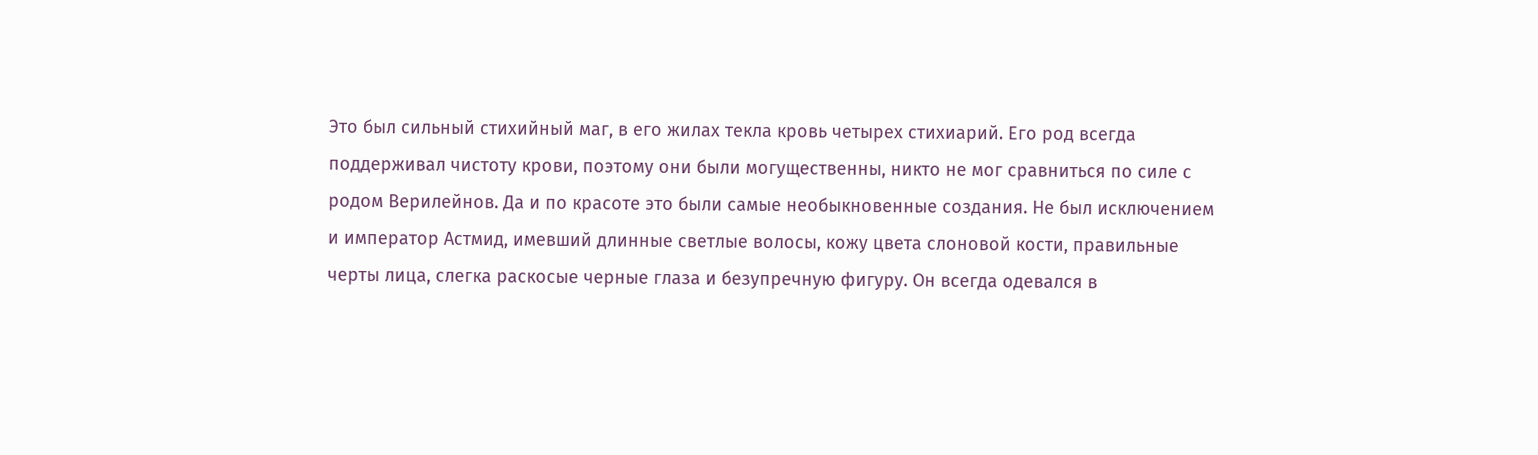Это был сильный стихийный маг, в его жилах текла кровь четырех стихиарий. Его род всегда поддерживал чистоту крови, поэтому они были могущественны, никто не мог сравниться по силе с родом Верилейнов. Да и по красоте это были самые необыкновенные создания. Не был исключением и император Астмид, имевший длинные светлые волосы, кожу цвета слоновой кости, правильные черты лица, слегка раскосые черные глаза и безупречную фигуру. Он всегда одевался в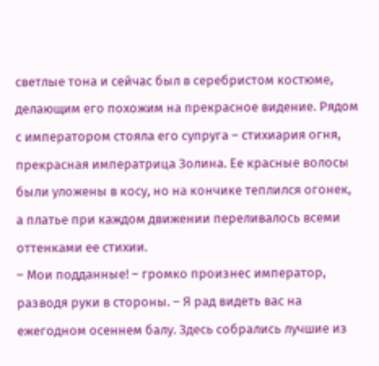светлые тона и сейчас был в серебристом костюме, делающим его похожим на прекрасное видение. Рядом с императором стояла его супруга – стихиария огня, прекрасная императрица Золина. Ее красные волосы были уложены в косу, но на кончике теплился огонек, а платье при каждом движении переливалось всеми оттенками ее стихии.
– Мои подданные! – громко произнес император, разводя руки в стороны. – Я рад видеть вас на ежегодном осеннем балу. Здесь собрались лучшие из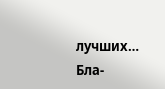лучших…
Бла-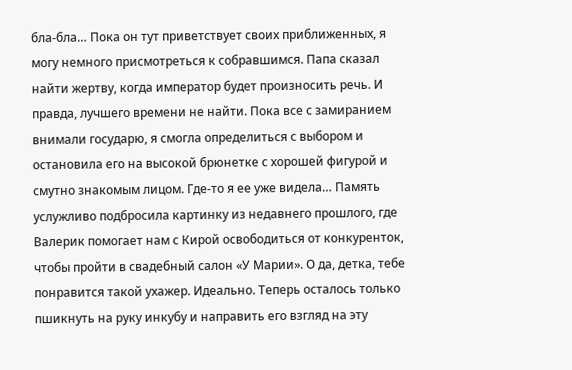бла-бла… Пока он тут приветствует своих приближенных, я могу немного присмотреться к собравшимся. Папа сказал найти жертву, когда император будет произносить речь. И правда, лучшего времени не найти. Пока все с замиранием внимали государю, я смогла определиться с выбором и остановила его на высокой брюнетке с хорошей фигурой и смутно знакомым лицом. Где-то я ее уже видела… Память услужливо подбросила картинку из недавнего прошлого, где Валерик помогает нам с Кирой освободиться от конкуренток, чтобы пройти в свадебный салон «У Марии». О да, детка, тебе понравится такой ухажер. Идеально. Теперь осталось только пшикнуть на руку инкубу и направить его взгляд на эту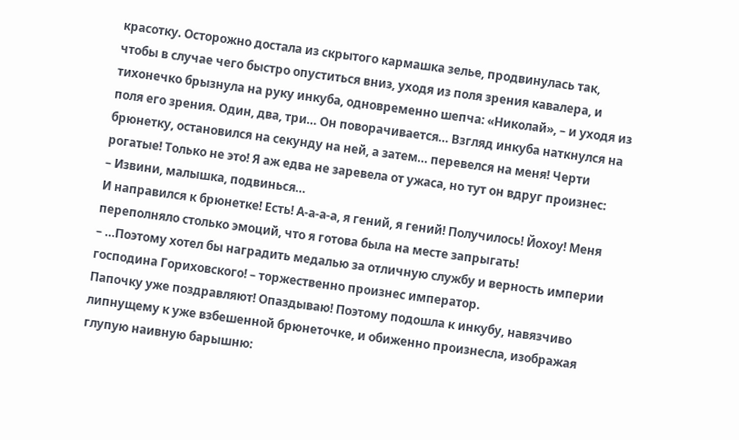красотку. Осторожно достала из скрытого кармашка зелье, продвинулась так, чтобы в случае чего быстро опуститься вниз, уходя из поля зрения кавалера, и тихонечко брызнула на руку инкуба, одновременно шепча: «Николай», – и уходя из поля его зрения. Один, два, три… Он поворачивается… Взгляд инкуба наткнулся на брюнетку, остановился на секунду на ней, а затем… перевелся на меня! Черти рогатые! Только не это! Я аж едва не заревела от ужаса, но тут он вдруг произнес:
– Извини, малышка, подвинься…
И направился к брюнетке! Есть! А-а-а-а, я гений, я гений! Получилось! Йохоу! Меня переполняло столько эмоций, что я готова была на месте запрыгать!
– …Поэтому хотел бы наградить медалью за отличную службу и верность империи господина Гориховского! – торжественно произнес император.
Папочку уже поздравляют! Опаздываю! Поэтому подошла к инкубу, навязчиво липнущему к уже взбешенной брюнеточке, и обиженно произнесла, изображая глупую наивную барышню: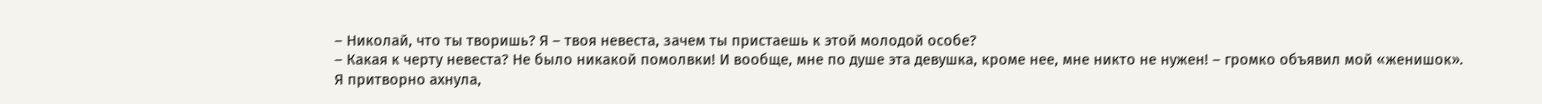– Николай, что ты творишь? Я – твоя невеста, зачем ты пристаешь к этой молодой особе?
– Какая к черту невеста? Не было никакой помолвки! И вообще, мне по душе эта девушка, кроме нее, мне никто не нужен! – громко объявил мой «женишок».
Я притворно ахнула,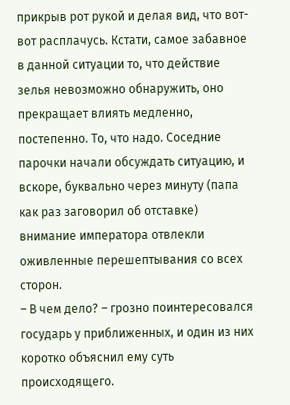прикрыв рот рукой и делая вид, что вот-вот расплачусь. Кстати, самое забавное в данной ситуации то, что действие зелья невозможно обнаружить, оно прекращает влиять медленно, постепенно. То, что надо. Соседние парочки начали обсуждать ситуацию, и вскоре, буквально через минуту (папа как раз заговорил об отставке) внимание императора отвлекли оживленные перешептывания со всех сторон.
– В чем дело? – грозно поинтересовался государь у приближенных, и один из них коротко объяснил ему суть происходящего.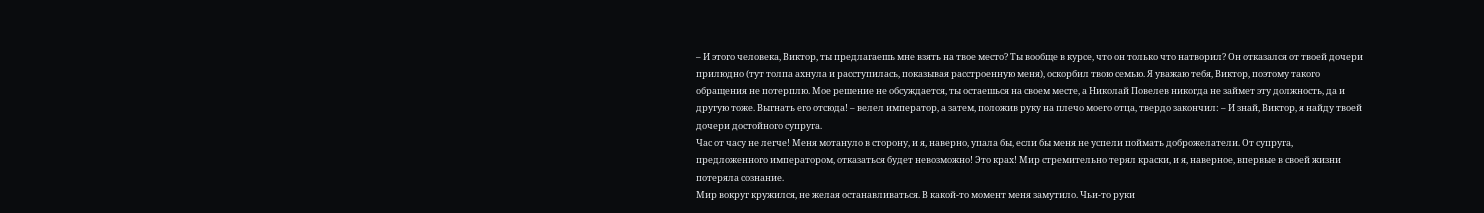– И этого человека, Виктор, ты предлагаешь мне взять на твое место? Ты вообще в курсе, что он только что натворил? Он отказался от твоей дочери прилюдно (тут толпа ахнула и расступилась, показывая расстроенную меня), оскорбил твою семью. Я уважаю тебя, Виктор, поэтому такого обращения не потерплю. Мое решение не обсуждается, ты остаешься на своем месте, а Николай Повелев никогда не займет эту должность, да и другую тоже. Выгнать его отсюда! – велел император, а затем, положив руку на плечо моего отца, твердо закончил: – И знай, Виктор, я найду твоей дочери достойного супруга.
Час от часу не легче! Меня мотануло в сторону, и я, наверно, упала бы, если бы меня не успели поймать доброжелатели. От супруга, предложенного императором, отказаться будет невозможно! Это крах! Мир стремительно терял краски, и я, наверное, впервые в своей жизни потеряла сознание.
Мир вокруг кружился, не желая останавливаться. В какой-то момент меня замутило. Чьи-то руки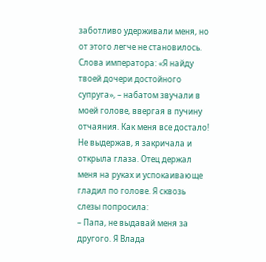заботливо удерживали меня, но от этого легче не становилось. Слова императора: «Я найду твоей дочери достойного супруга», – набатом звучали в моей голове, ввергая в пучину отчаяния. Как меня все достало! Не выдержав, я закричала и открыла глаза. Отец держал меня на руках и успокаивающе гладил по голове. Я сквозь слезы попросила:
– Папа, не выдавай меня за другого. Я Влада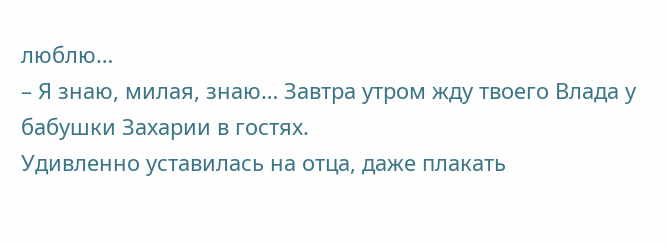люблю…
– Я знаю, милая, знаю… Завтра утром жду твоего Влада у бабушки Захарии в гостях.
Удивленно уставилась на отца, даже плакать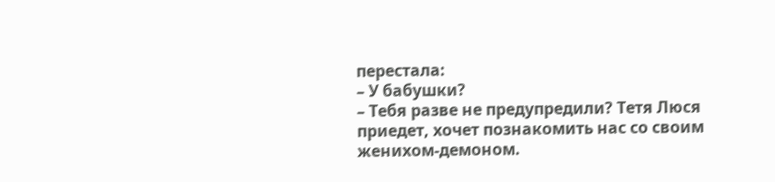перестала:
– У бабушки?
– Тебя разве не предупредили? Тетя Люся приедет, хочет познакомить нас со своим женихом-демоном.